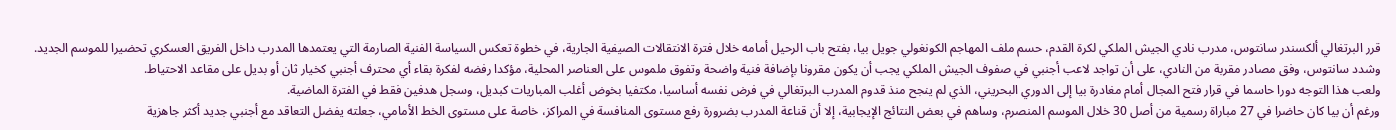قرر البرتغالي ألكسندر سانتوس، مدرب نادي الجيش الملكي لكرة القدم، حسم ملف المهاجم الكونغولي جويل بيا، بفتح باب الرحيل أمامه خلال فترة الانتقالات الصيفية الجارية، في خطوة تعكس السياسة الفنية الصارمة التي يعتمدها المدرب داخل الفريق العسكري تحضيرا للموسم الجديد.
وشدد سانتوس، وفق مصادر مقربة من النادي، على أن تواجد لاعب أجنبي في صفوف الجيش الملكي يجب أن يكون مقرونا بإضافة فنية واضحة وتفوق ملموس على العناصر المحلية، مؤكدا رفضه لفكرة بقاء أي محترف أجنبي كخيار ثان أو بديل على مقاعد الاحتياط.
ولعب هذا التوجه دورا حاسما في قرار فتح المجال أمام مغادرة بيا إلى الدوري البحريني، الذي لم ينجح منذ قدوم المدرب البرتغالي في فرض نفسه أساسيا، مكتفيا بخوض أغلب المباريات كبديل، وسجل هدفين فقط في الفترة الماضية.
ورغم أن بيا كان حاضرا في 27 مباراة رسمية من أصل 30 خلال الموسم المنصرم، وساهم في بعض النتائج الإيجابية، إلا أن قناعة المدرب بضرورة رفع مستوى المنافسة في المراكز، خاصة على مستوى الخط الأمامي، جعلته يفضل التعاقد مع أجنبي جديد أكثر جاهزية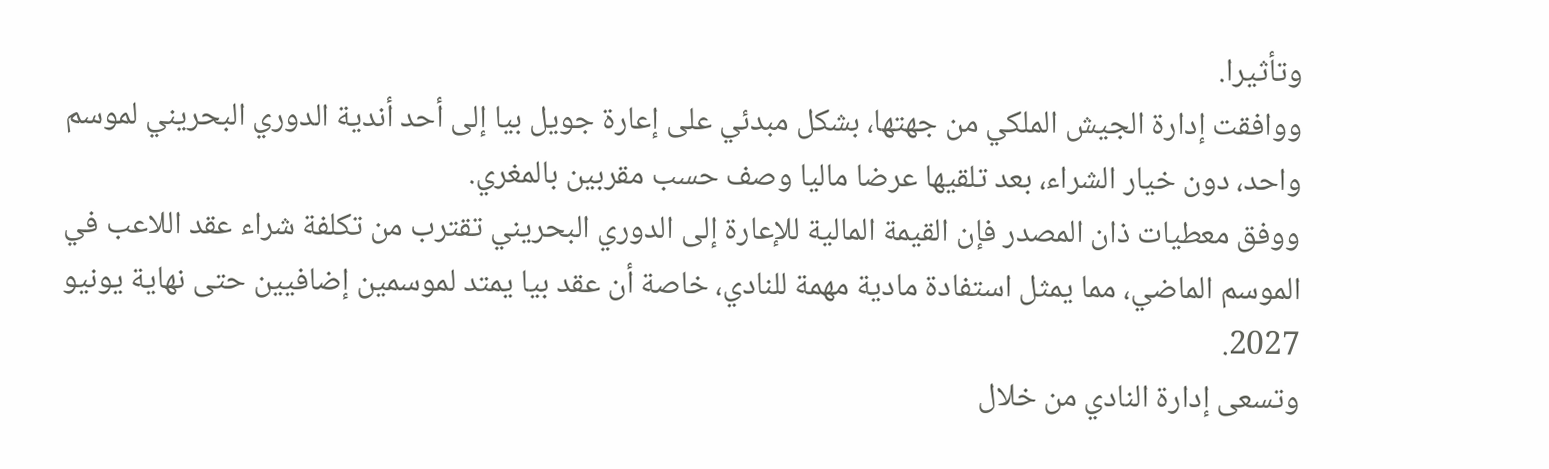وتأثيرا.
ووافقت إدارة الجيش الملكي من جهتها، بشكل مبدئي على إعارة جويل بيا إلى أحد أندية الدوري البحريني لموسم واحد، دون خيار الشراء، بعد تلقيها عرضا ماليا وصف حسب مقربين بالمغري.
ووفق معطيات ذان المصدر فإن القيمة المالية للإعارة إلى الدوري البحريني تقترب من تكلفة شراء عقد اللاعب في الموسم الماضي، مما يمثل استفادة مادية مهمة للنادي، خاصة أن عقد بيا يمتد لموسمين إضافيين حتى نهاية يونيو 2027.
وتسعى إدارة النادي من خلال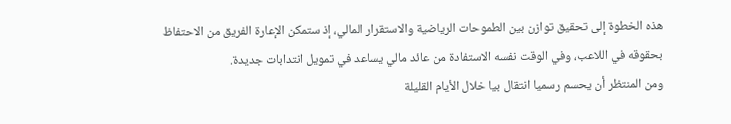هذه الخطوة إلى تحقيق توازن بين الطموحات الرياضية والاستقرار المالي، إذ ستمكن الإعارة الفريق من الاحتفاظ بحقوقه في اللاعب، وفي الوقت نفسه الاستفادة من عائد مالي يساعد في تمويل انتدابات جديدة.
ومن المنتظر أن يحسم رسميا انتقال بيا خلال الأيام القليلة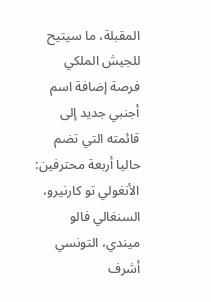المقبلة، ما سيتيح للجيش الملكي فرصة إضافة اسم أجنبي جديد إلى قائمته التي تضم حاليا أربعة محترفين: الأنغولي تو كارنيرو، السنغالي فالو ميندي، التونسي أشرف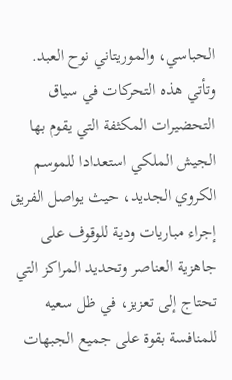الحباسي، والموريتاني نوح العبد.
وتأتي هذه التحركات في سياق التحضيرات المكثفة التي يقوم بها الجيش الملكي استعدادا للموسم الكروي الجديد، حيث يواصل الفريق إجراء مباريات ودية للوقوف على جاهزية العناصر وتحديد المراكز التي تحتاج إلى تعزيز، في ظل سعيه للمنافسة بقوة على جميع الجبهات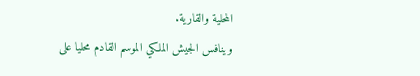المحلية والقارية.
وينافس الجيش الملكي الموسم القادم محليا على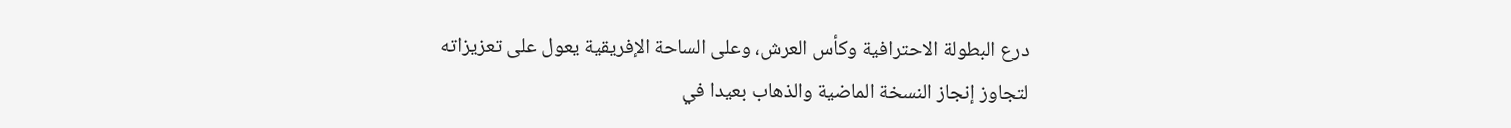درع البطولة الاحترافية وكأس العرش، وعلى الساحة الإفريقية يعول على تعزيزاته لتجاوز إنجاز النسخة الماضية والذهاب بعيدا في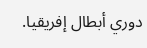دوري أبطال إفريقيا.